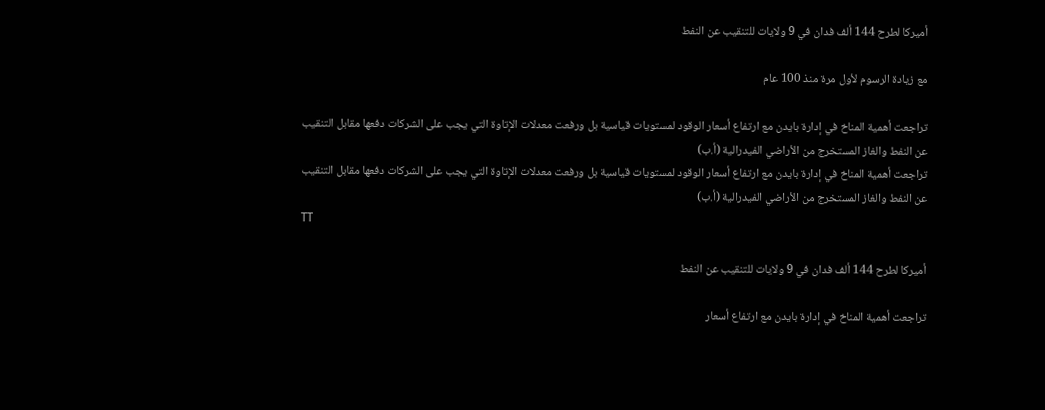أميركا لطرح 144 ألف فدان في 9 ولايات للتنقيب عن النفط

مع زيادة الرسوم لأول مرة منذ 100 عام

تراجعت أهمية المناخ في إدارة بايدن مع ارتفاع أسعار الوقود لمستويات قياسية بل ورفعت معدلات الإتاوة التي يجب على الشركات دفعها مقابل التنقيب عن النفط والغاز المستخرج من الأراضي الفيدرالية (أ.ب)
تراجعت أهمية المناخ في إدارة بايدن مع ارتفاع أسعار الوقود لمستويات قياسية بل ورفعت معدلات الإتاوة التي يجب على الشركات دفعها مقابل التنقيب عن النفط والغاز المستخرج من الأراضي الفيدرالية (أ.ب)
TT

أميركا لطرح 144 ألف فدان في 9 ولايات للتنقيب عن النفط

تراجعت أهمية المناخ في إدارة بايدن مع ارتفاع أسعار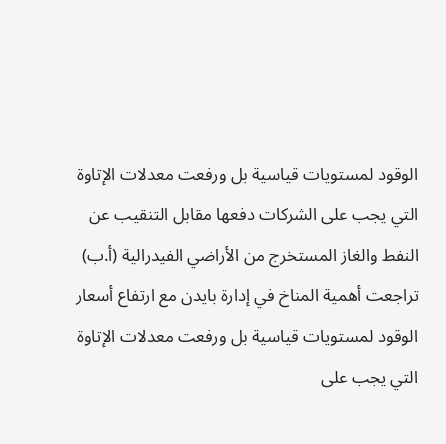الوقود لمستويات قياسية بل ورفعت معدلات الإتاوة التي يجب على الشركات دفعها مقابل التنقيب عن النفط والغاز المستخرج من الأراضي الفيدرالية (أ.ب)
تراجعت أهمية المناخ في إدارة بايدن مع ارتفاع أسعار الوقود لمستويات قياسية بل ورفعت معدلات الإتاوة التي يجب على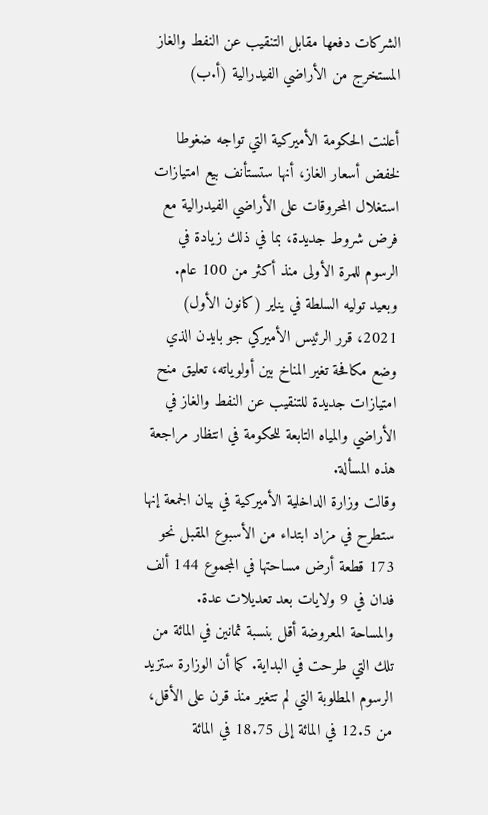الشركات دفعها مقابل التنقيب عن النفط والغاز المستخرج من الأراضي الفيدرالية (أ.ب)

أعلنت الحكومة الأميركية التي تواجه ضغوطا لخفض أسعار الغاز، أنها ستستأنف بيع امتيازات استغلال المحروقات على الأراضي الفيدرالية مع فرض شروط جديدة، بما في ذلك زيادة في الرسوم للمرة الأولى منذ أكثر من 100 عام.
وبعيد توليه السلطة في يناير (كانون الأول) 2021، قرر الرئيس الأميركي جو بايدن الذي وضع مكافحة تغير المناخ بين أولوياته، تعليق منح امتيازات جديدة للتنقيب عن النفط والغاز في الأراضي والمياه التابعة للحكومة في انتظار مراجعة هذه المسألة.
وقالت وزارة الداخلية الأميركية في بيان الجمعة إنها ستطرح في مزاد ابتداء من الأسبوع المقبل نحو 173 قطعة أرض مساحتها في المجموع 144 ألف فدان في 9 ولايات بعد تعديلات عدة.
والمساحة المعروضة أقل بنسبة ثمانين في المائة من تلك التي طرحت في البداية. كما أن الوزارة ستزيد الرسوم المطلوبة التي لم تتغير منذ قرن على الأقل، من 12.5 في المائة إلى 18.75 في المائة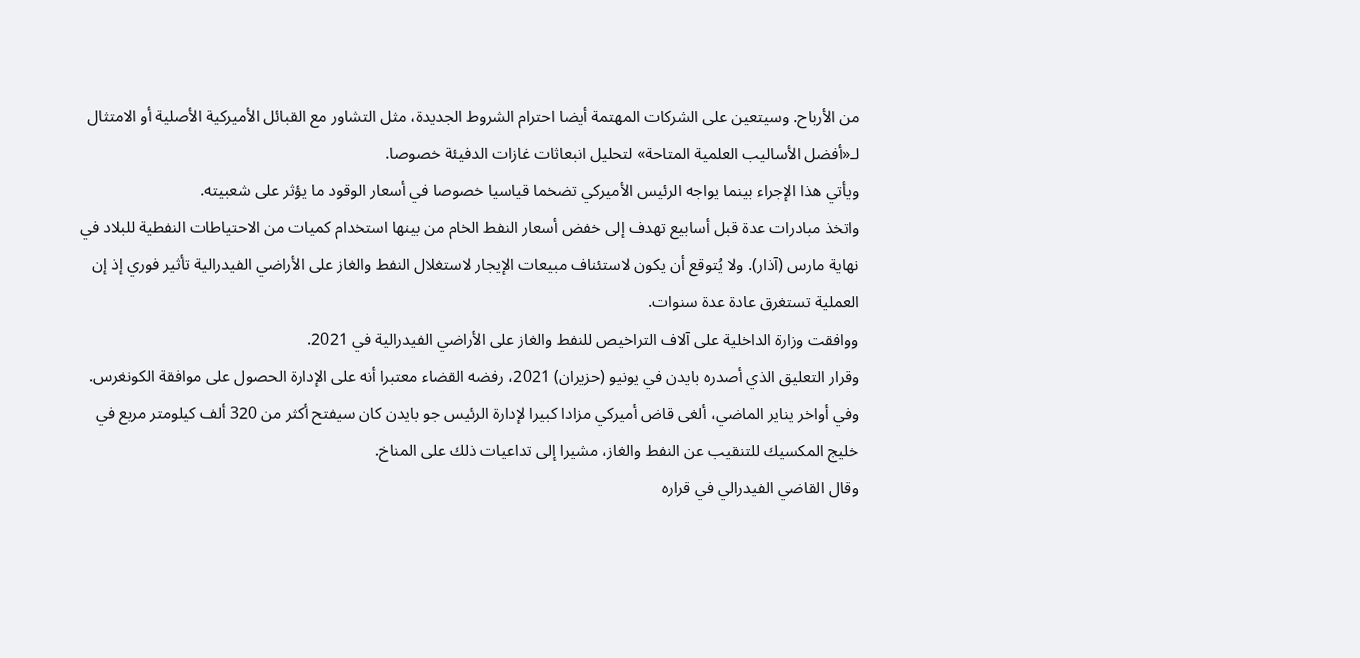من الأرباح. وسيتعين على الشركات المهتمة أيضا احترام الشروط الجديدة، مثل التشاور مع القبائل الأميركية الأصلية أو الامتثال لـ«أفضل الأساليب العلمية المتاحة» لتحليل انبعاثات غازات الدفيئة خصوصا.
ويأتي هذا الإجراء بينما يواجه الرئيس الأميركي تضخما قياسيا خصوصا في أسعار الوقود ما يؤثر على شعبيته.
واتخذ مبادرات عدة قبل أسابيع تهدف إلى خفض أسعار النفط الخام من بينها استخدام كميات من الاحتياطات النفطية للبلاد في نهاية مارس (آذار). ولا يُتوقع أن يكون لاستئناف مبيعات الإيجار لاستغلال النفط والغاز على الأراضي الفيدرالية تأثير فوري إذ إن العملية تستغرق عادة عدة سنوات.
ووافقت وزارة الداخلية على آلاف التراخيص للنفط والغاز على الأراضي الفيدرالية في 2021.
وقرار التعليق الذي أصدره بايدن في يونيو (حزيران) 2021، رفضه القضاء معتبرا أنه على الإدارة الحصول على موافقة الكونغرس.
وفي أواخر يناير الماضي، ألغى قاض أميركي مزادا كبيرا لإدارة الرئيس جو بايدن كان سيفتح أكثر من 320 ألف كيلومتر مربع في خليج المكسيك للتنقيب عن النفط والغاز، مشيرا إلى تداعيات ذلك على المناخ.
وقال القاضي الفيدرالي في قراره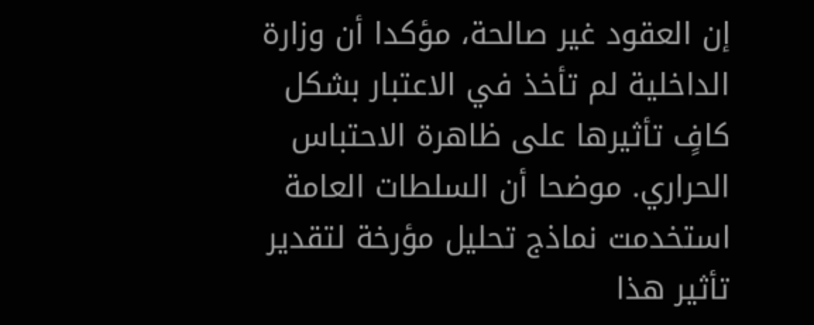إن العقود غير صالحة، مؤكدا أن وزارة الداخلية لم تأخذ في الاعتبار بشكل كافٍ تأثيرها على ظاهرة الاحتباس الحراري. موضحا أن السلطات العامة استخدمت نماذج تحليل مؤرخة لتقدير تأثير هذا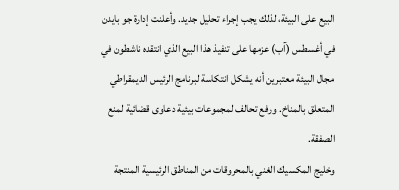البيع على البيئة، لذلك يجب إجراء تحليل جديد. وأعلنت إدارة جو بايدن في أغسطس (آب) عزمها على تنفيذ هذا البيع الذي انتقده ناشطون في مجال البيئة معتبرين أنه يشكل انتكاسة لبرنامج الرئيس الديمقراطي المتعلق بالمناخ. ورفع تحالف لمجموعات بيئية دعاوى قضائية لمنع الصفقة.
وخليج المكسيك الغني بالمحروقات من المناطق الرئيسية المنتجة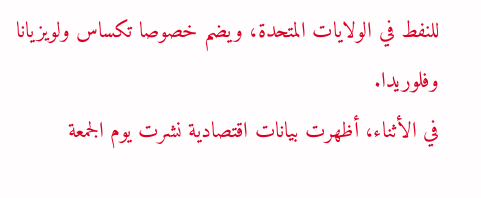للنفط في الولايات المتحدة، ويضم خصوصا تكساس ولويزيانا وفلوريدا.
في الأثناء، أظهرت بيانات اقتصادية نشرت يوم الجمعة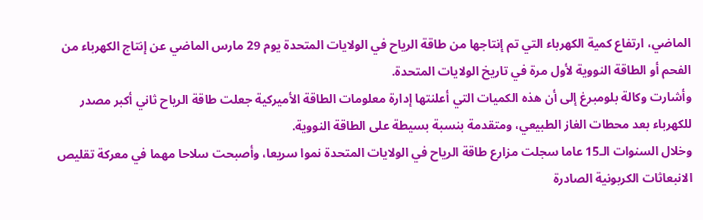الماضي، ارتفاع كمية الكهرباء التي تم إنتاجها من طاقة الرياح في الولايات المتحدة يوم 29 مارس الماضي عن إنتاج الكهرباء من الفحم أو الطاقة النووية لأول مرة في تاريخ الولايات المتحدة.
وأشارت وكالة بلومبرغ إلى أن هذه الكميات التي أعلنتها إدارة معلومات الطاقة الأميركية جعلت طاقة الرياح ثاني أكبر مصدر للكهرباء بعد محطات الغاز الطبيعي، ومتقدمة بنسبة بسيطة على الطاقة النووية.
وخلال السنوات الـ15 عاما سجلت مزارع طاقة الرياح في الولايات المتحدة نموا سريعا، وأصبحت سلاحا مهما في معركة تقليص الانبعاثات الكربونية الصادرة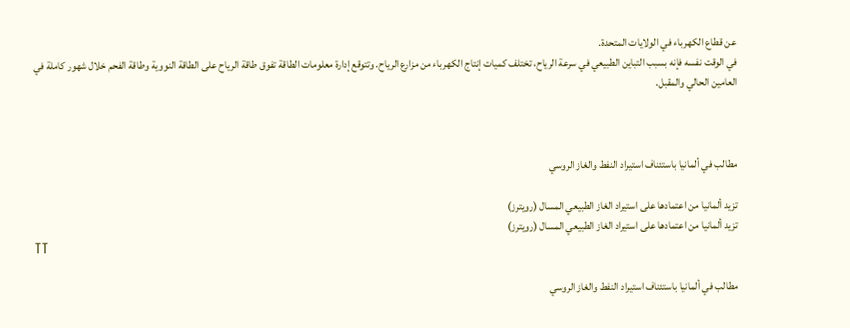عن قطاع الكهرباء في الولايات المتحدة.
في الوقت نفسه فإنه بسبب التباين الطبيعي في سرعة الرياح، تختلف كميات إنتاج الكهرباء من مزارع الرياح. وتتوقع إدارة معلومات الطاقة تفوق طاقة الرياح على الطاقة النووية وطاقة الفحم خلال شهور كاملة في العامين الحالي والمقبل.



مطالب في ألمانيا باستئناف استيراد النفط والغاز الروسي

تزيد ألمانيا من اعتمادها على استيراد الغاز الطبيعي المسال (رويترز)
تزيد ألمانيا من اعتمادها على استيراد الغاز الطبيعي المسال (رويترز)
TT

مطالب في ألمانيا باستئناف استيراد النفط والغاز الروسي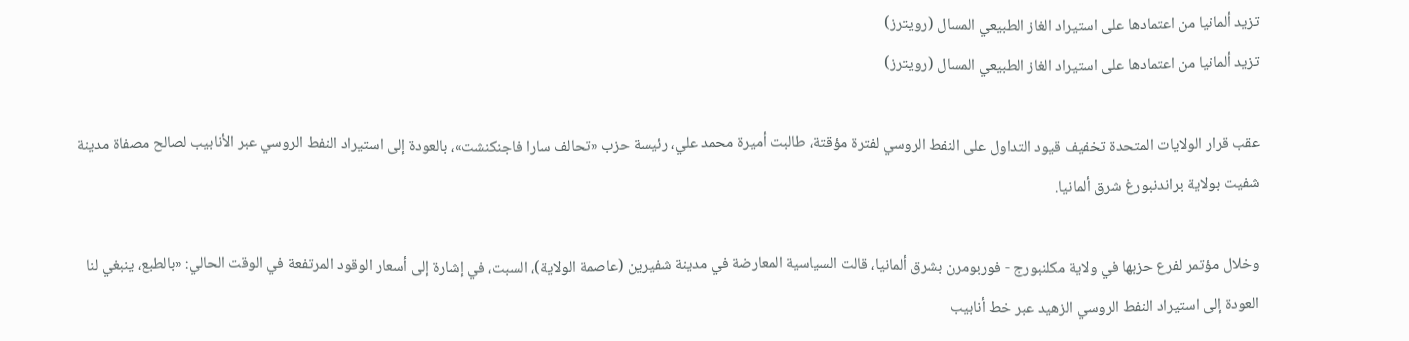تزيد ألمانيا من اعتمادها على استيراد الغاز الطبيعي المسال (رويترز)
تزيد ألمانيا من اعتمادها على استيراد الغاز الطبيعي المسال (رويترز)

عقب قرار الولايات المتحدة تخفيف قيود التداول على النفط الروسي لفترة مؤقتة، طالبت أميرة محمد علي، رئيسة حزب «تحالف سارا فاجنكنشت»، بالعودة إلى استيراد النفط الروسي عبر الأنابيب لصالح مصفاة مدينة شفيت بولاية براندنبورغ شرق ألمانيا.

وخلال مؤتمر لفرع حزبها في ولاية مكلنبورج - فوربومرن بشرق ألمانيا، قالت السياسية المعارضة في مدينة شفيرين (عاصمة الولاية)، السبت، في إشارة إلى أسعار الوقود المرتفعة في الوقت الحالي: «بالطبع، ينبغي لنا العودة إلى استيراد النفط الروسي الزهيد عبر خط أنابيب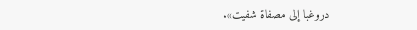دروغبا إلى مصفاة شفيت».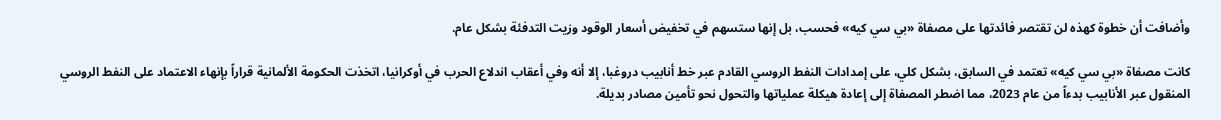وأضافت أن خطوة كهذه لن تقتصر فائدتها على مصفاة «بي سي كيه» فحسب، بل إنها ستسهم في تخفيض أسعار الوقود وزيت التدفئة بشكل عام.

كانت مصفاة «بي سي كيه» تعتمد في السابق، بشكل كلي، على إمدادات النفط الروسي القادم عبر خط أنابيب دروغبا، إلا أنه وفي أعقاب اندلاع الحرب في أوكرانيا، اتخذت الحكومة الألمانية قراراً بإنهاء الاعتماد على النفط الروسي المنقول عبر الأنابيب بدءاً من عام 2023، مما اضطر المصفاة إلى إعادة هيكلة عملياتها والتحول نحو تأمين مصادر بديلة.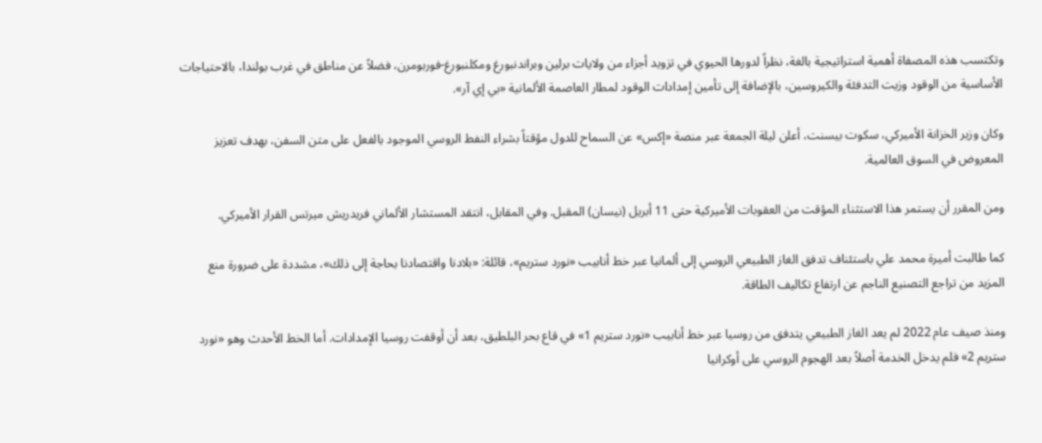وتكتسب هذه المصفاة أهمية استراتيجية بالغة، نظراً لدورها الحيوي في تزويد أجزاء من ولايات برلين وبراندنبورغ ومكلنبورغ-فوربومرن، فضلاً عن مناطق في غرب بولندا، بالاحتياجات الأساسية من الوقود وزيت التدفئة والكيروسين، بالإضافة إلى تأمين إمدادات الوقود لمطار العاصمة الألمانية «بي إي آر».

وكان وزير الخزانة الأميركي، سكوت بيسنت، أعلن ليلة الجمعة عبر منصة «إكس» عن السماح للدول مؤقتاً بشراء النفط الروسي الموجود بالفعل على متن السفن، بهدف تعزيز المعروض في السوق العالمية.

ومن المقرر أن يستمر هذا الاستثناء المؤقت من العقوبات الأميركية حتى 11 أبريل (نيسان) المقبل. وفي المقابل، انتقد المستشار الألماني فريدريش ميرتس القرار الأميركي.

كما طالبت أميرة محمد علي باستئناف تدفق الغاز الطبيعي الروسي إلى ألمانيا عبر خط أنابيب «نورد ستريم»، قائلة: «بلادنا واقتصادنا بحاجة إلى ذلك»، مشددة على ضرورة منع المزيد من تراجع التصنيع الناجم عن ارتفاع تكاليف الطاقة.

ومنذ صيف عام 2022 لم يعد الغاز الطبيعي يتدفق من روسيا عبر خط أنابيب «نورد ستريم 1» في قاع بحر البلطيق، بعد أن أوقفت روسيا الإمدادات. أما الخط الأحدث وهو «نورد ستريم 2» فلم يدخل الخدمة أصلاً بعد الهجوم الروسي على أوكرانيا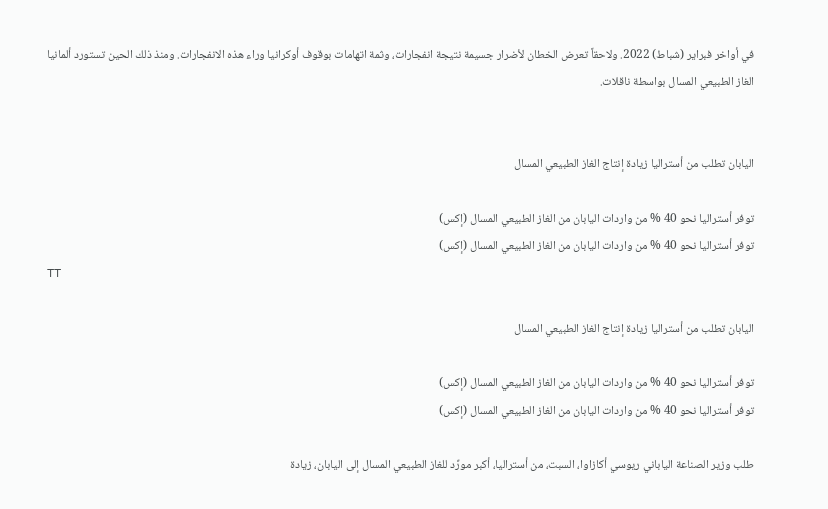في أواخر فبراير (شباط) 2022. ولاحقاً تعرض الخطان لأضرار جسيمة نتيجة انفجارات، وثمة اتهامات بوقوف أوكرانيا وراء هذه الانفجارات. ومنذ ذلك الحين تستورد ألمانيا الغاز الطبيعي المسال بواسطة ناقلات.


اليابان تطلب من أستراليا زيادة إنتاج الغاز الطبيعي المسال

توفر أستراليا نحو 40 % من واردات اليابان من الغاز الطبيعي المسال (إكس)
توفر أستراليا نحو 40 % من واردات اليابان من الغاز الطبيعي المسال (إكس)
TT

اليابان تطلب من أستراليا زيادة إنتاج الغاز الطبيعي المسال

توفر أستراليا نحو 40 % من واردات اليابان من الغاز الطبيعي المسال (إكس)
توفر أستراليا نحو 40 % من واردات اليابان من الغاز الطبيعي المسال (إكس)

طلب وزير الصناعة الياباني ريوسي أكازاوا، السبت، من أستراليا، أكبر مورِّد للغاز الطبيعي المسال إلى اليابان، زيادة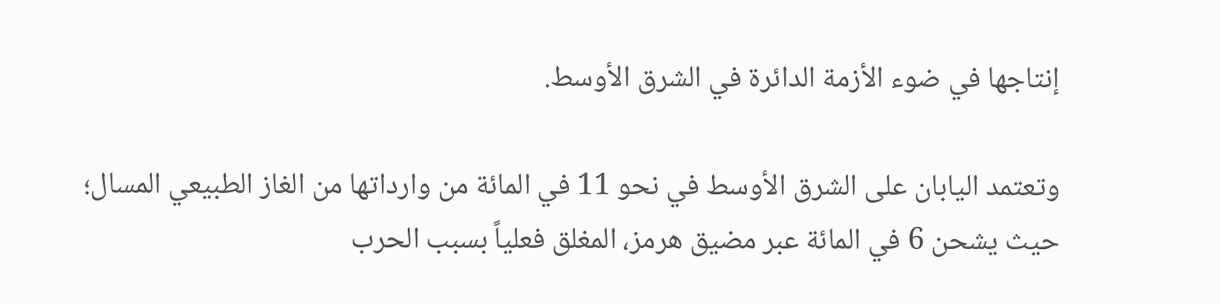إنتاجها في ضوء الأزمة الدائرة في الشرق الأوسط.

وتعتمد اليابان على الشرق الأوسط في نحو 11 في المائة من وارداتها من الغاز الطبيعي المسال؛ حيث يشحن 6 في المائة عبر مضيق هرمز، المغلق فعلياً بسبب الحرب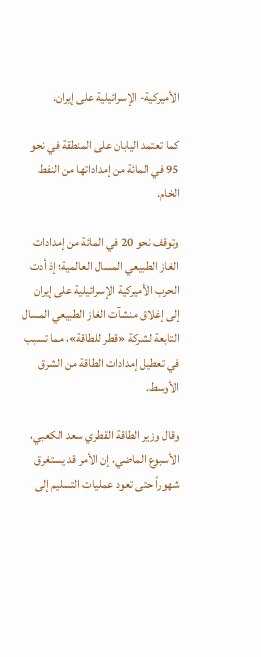الأميركية- الإسرائيلية على إيران.

كما تعتمد اليابان على المنطقة في نحو 95 في المائة من إمداداتها من النفط الخام.

وتوقف نحو 20 في المائة من إمدادات الغاز الطبيعي المسال العالمية؛ إذ أدت الحرب الأميركية الإسرائيلية على إيران إلى إغلاق منشآت الغاز الطبيعي المسال التابعة لشركة «قطر للطاقة»، مما تسبب في تعطيل إمدادات الطاقة من الشرق الأوسط.

وقال وزير الطاقة القطري سعد الكعبي، الأسبوع الماضي، إن الأمر قد يستغرق شهوراً حتى تعود عمليات التسليم إلى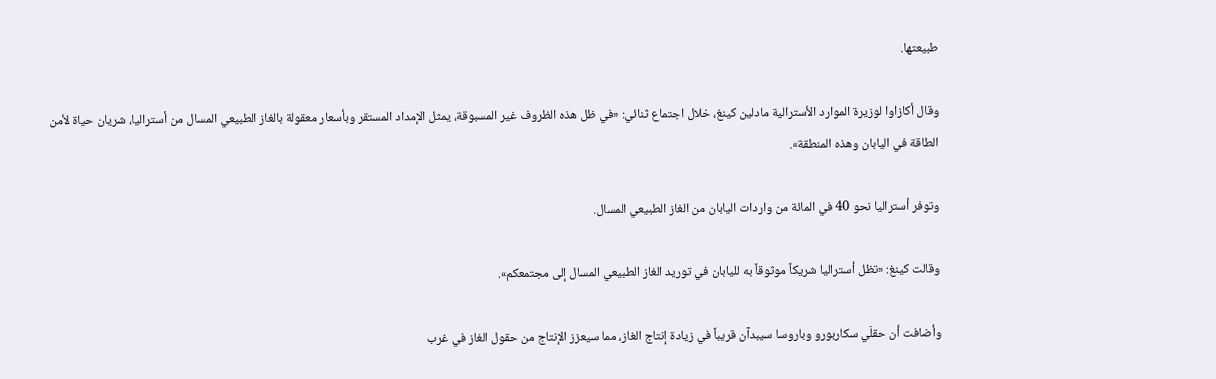طبيعتها.

وقال أكازاوا لوزيرة الموارد الأسترالية مادلين كينغ، خلال اجتماع ثنائي: «في ظل هذه الظروف غير المسبوقة، يمثل الإمداد المستقر وبأسعار معقولة بالغاز الطبيعي المسال من أستراليا، شريان حياة لأمن الطاقة في اليابان وهذه المنطقة».

وتوفر أستراليا نحو 40 في المائة من واردات اليابان من الغاز الطبيعي المسال.

وقالت كينغ: «تظل أستراليا شريكاً موثوقاً به لليابان في توريد الغاز الطبيعي المسال إلى مجتمعكم».

وأضافت أن حقلَي سكاربورو وباروسا سيبدآن قريباً في زيادة إنتاج الغاز، مما سيعزز الإنتاج من حقول الغاز في غرب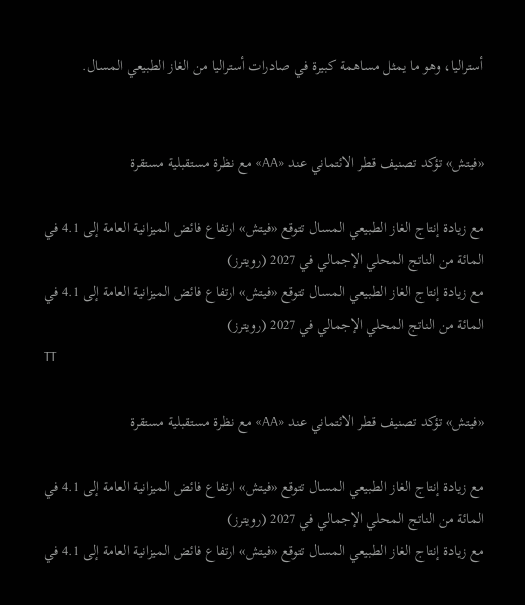أستراليا، وهو ما يمثل مساهمة كبيرة في صادرات أستراليا من الغاز الطبيعي المسال.


«فيتش» تؤكد تصنيف قطر الائتماني عند «AA» مع نظرة مستقبلية مستقرة

مع زيادة إنتاج الغاز الطبيعي المسال تتوقع «فيتش» ارتفاع فائض الميزانية العامة إلى 4.1 في المائة من الناتج المحلي الإجمالي في 2027 (رويترز)
مع زيادة إنتاج الغاز الطبيعي المسال تتوقع «فيتش» ارتفاع فائض الميزانية العامة إلى 4.1 في المائة من الناتج المحلي الإجمالي في 2027 (رويترز)
TT

«فيتش» تؤكد تصنيف قطر الائتماني عند «AA» مع نظرة مستقبلية مستقرة

مع زيادة إنتاج الغاز الطبيعي المسال تتوقع «فيتش» ارتفاع فائض الميزانية العامة إلى 4.1 في المائة من الناتج المحلي الإجمالي في 2027 (رويترز)
مع زيادة إنتاج الغاز الطبيعي المسال تتوقع «فيتش» ارتفاع فائض الميزانية العامة إلى 4.1 في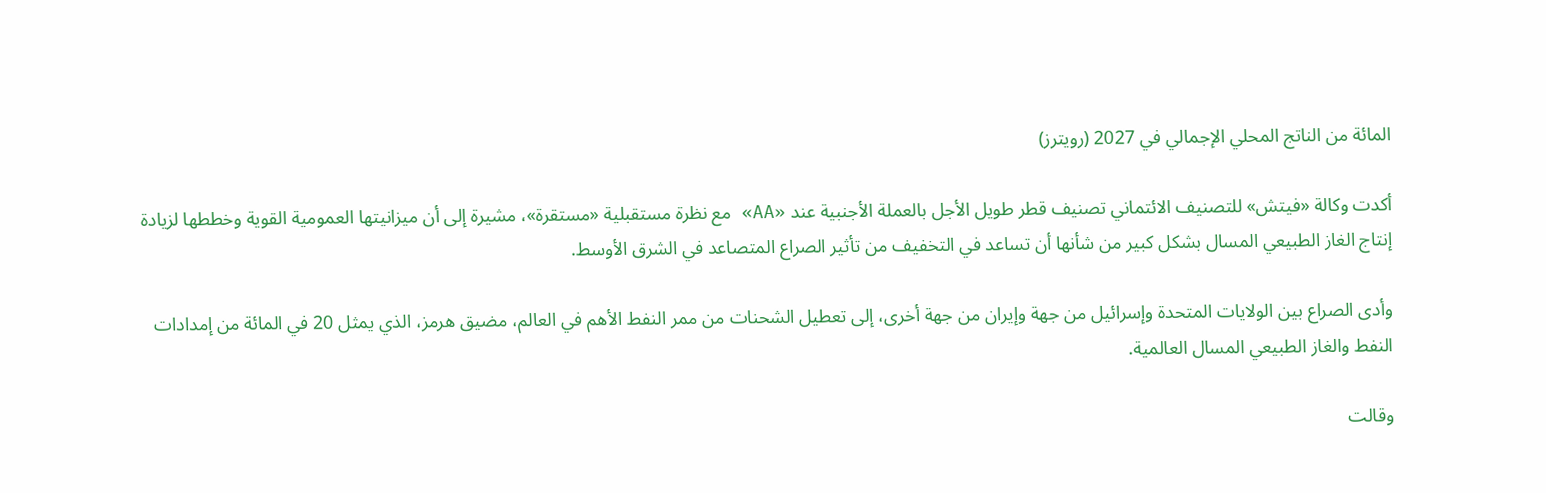المائة من الناتج المحلي الإجمالي في 2027 (رويترز)

أكدت وكالة «فيتش» للتصنيف الائتماني تصنيف قطر طويل الأجل بالعملة الأجنبية عند «AA» مع نظرة مستقبلية «مستقرة»، مشيرة إلى أن ميزانيتها العمومية القوية وخططها لزيادة إنتاج الغاز الطبيعي المسال بشكل كبير من شأنها أن تساعد في التخفيف من تأثير الصراع المتصاعد في الشرق الأوسط.

وأدى الصراع بين الولايات المتحدة وإسرائيل من جهة وإيران من جهة أخرى، إلى تعطيل الشحنات من ممر النفط الأهم في العالم، مضيق هرمز، الذي يمثل 20 في المائة من إمدادات النفط والغاز الطبيعي المسال العالمية.

وقالت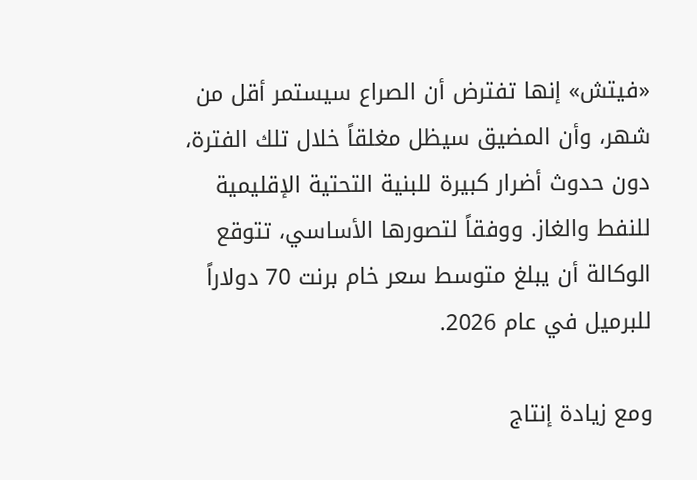«فيتش» إنها تفترض أن الصراع سيستمر أقل من شهر، وأن المضيق سيظل مغلقاً خلال تلك الفترة، دون حدوث أضرار كبيرة للبنية التحتية الإقليمية للنفط والغاز. ووفقاً لتصورها الأساسي، تتوقع الوكالة أن يبلغ متوسط سعر خام برنت 70 دولاراً للبرميل في عام 2026.

ومع زيادة إنتاج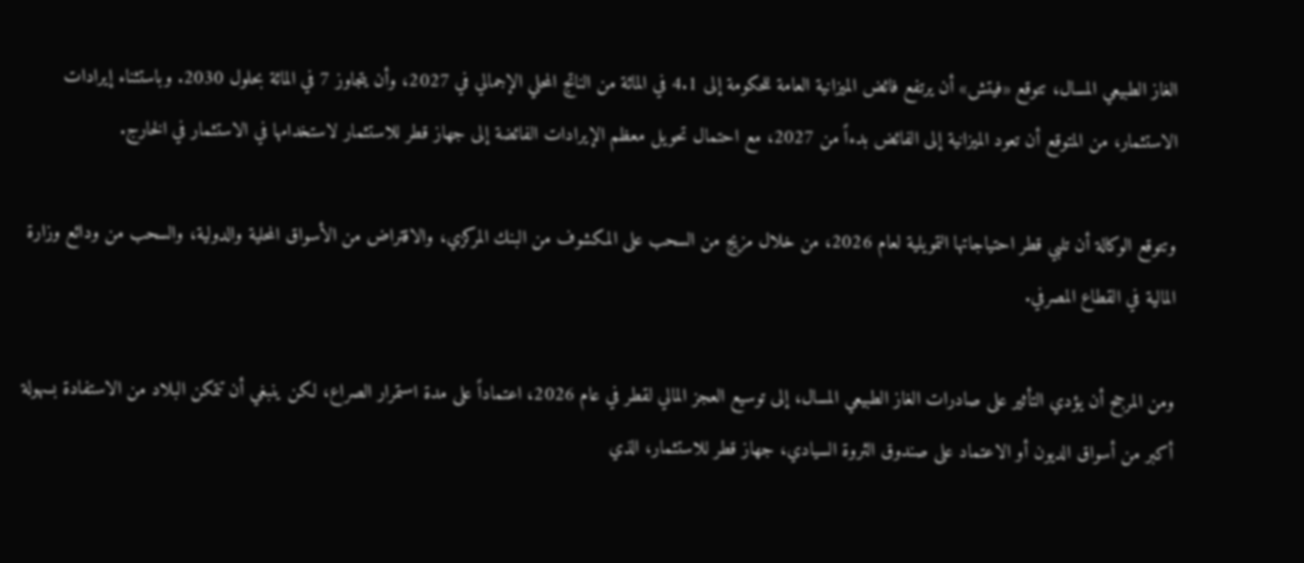الغاز الطبيعي المسال، تتوقع «فيتش» أن يرتفع فائض الميزانية العامة للحكومة إلى 4.1 في المائة من الناتج المحلي الإجمالي في 2027، وأن يتجاوز 7 في المائة بحلول 2030. وباستثناء إيرادات الاستثمار، من المتوقع أن تعود الميزانية إلى الفائض بدءاً من 2027، مع احتمال تحويل معظم الإيرادات الفائضة إلى جهاز قطر للاستثمار لاستخدامها في الاستثمار في الخارج.

وتتوقع الوكالة أن تلبي قطر احتياجاتها التمويلية لعام 2026، من خلال مزيج من السحب على المكشوف من البنك المركزي، والاقتراض من الأسواق المحلية والدولية، والسحب من ودائع وزارة المالية في القطاع المصرفي.

ومن المرجح أن يؤدي التأثير على صادرات الغاز الطبيعي المسال، إلى توسيع العجز المالي لقطر في عام 2026، اعتماداً على مدة استمرار الصراع، لكن ينبغي أن تتمكن البلاد من الاستفادة بسهولة أكبر من أسواق الديون أو الاعتماد على صندوق الثروة السيادي، جهاز قطر للاستثمار، الذي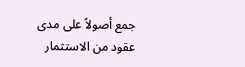جمع أصولاً على مدى عقود من الاستثمار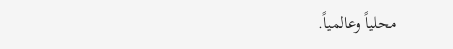محلياً وعالمياً.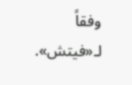وفقاً لـ«فيتش».